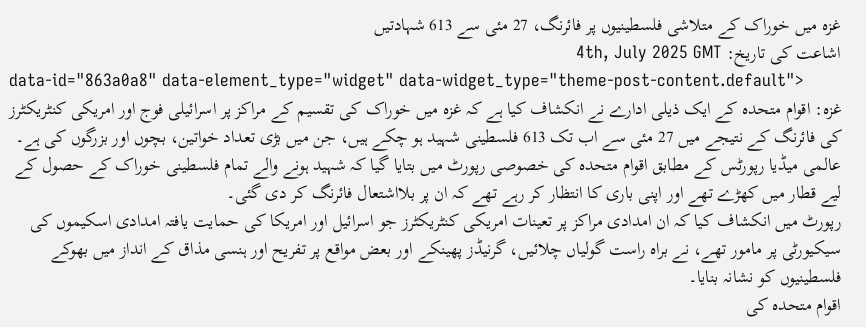غزہ میں خوراک کے متلاشی فلسطینیوں پر فائرنگ، 27 مئی سے 613 شہادتیں
اشاعت کی تاریخ: 4th, July 2025 GMT
data-id="863a0a8" data-element_type="widget" data-widget_type="theme-post-content.default">
غزہ: اقوام متحدہ کے ایک ذیلی ادارے نے انکشاف کیا ہے کہ غزہ میں خوراک کی تقسیم کے مراکز پر اسرائیلی فوج اور امریکی کنٹریکٹرز کی فائرنگ کے نتیجے میں 27 مئی سے اب تک 613 فلسطینی شہید ہو چکے ہیں، جن میں بڑی تعداد خواتین، بچوں اور بزرگوں کی ہے۔
عالمی میڈیا رپورٹس کے مطابق اقوام متحدہ کی خصوصی رپورٹ میں بتایا گیا کہ شہید ہونے والے تمام فلسطینی خوراک کے حصول کے لیے قطار میں کھڑے تھے اور اپنی باری کا انتظار کر رہے تھے کہ ان پر بلااشتعال فائرنگ کر دی گئی۔
رپورٹ میں انکشاف کیا کہ ان امدادی مراکز پر تعینات امریکی کنٹریکٹرز جو اسرائیل اور امریکا کی حمایت یافتہ امدادی اسکیموں کی سیکیورٹی پر مامور تھے، نے براہ راست گولیاں چلائیں، گرنیڈز پھینکے اور بعض مواقع پر تفریح اور ہنسی مذاق کے انداز میں بھوکے فلسطینیوں کو نشانہ بنایا۔
اقوام متحدہ کی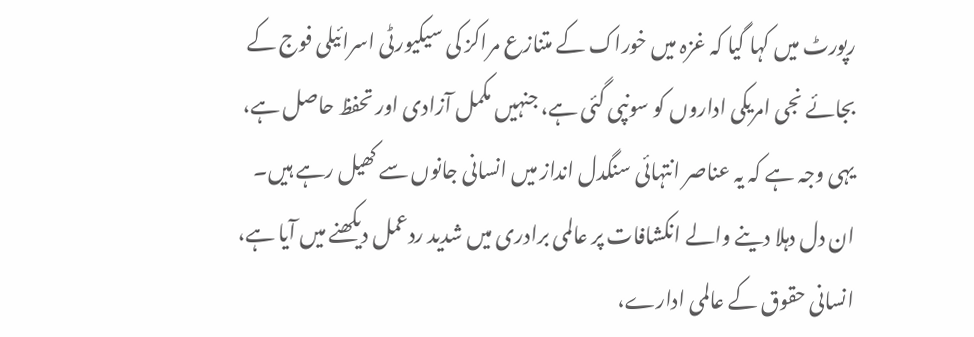رپورٹ میں کہا گیا کہ غزہ میں خوراک کے متنازع مراکز کی سیکیورٹی اسرائیلی فوج کے بجائے نجی امریکی اداروں کو سونپی گئی ہے، جنہیں مکمل آزادی اور تحفظ حاصل ہے، یہی وجہ ہے کہ یہ عناصر انتہائی سنگدل انداز میں انسانی جانوں سے کھیل رہے ہیں۔
ان دل دہلا دینے والے انکشافات پر عالمی برادری میں شدید ردعمل دیکھنے میں آیا ہے، انسانی حقوق کے عالمی ادارے،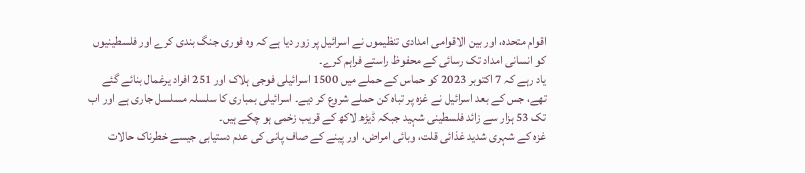اقوام متحدہ، اور بین الاقوامی امدادی تنظیموں نے اسرائیل پر زور دیا ہے کہ وہ فوری جنگ بندی کرے اور فلسطینیوں کو انسانی امداد تک رسائی کے محفوظ راستے فراہم کرے۔
یاد رہے کہ 7 اکتوبر 2023 کو حماس کے حملے میں 1500 اسرائیلی فوجی ہلاک اور 251 افراد یرغمال بنائے گئے تھے، جس کے بعد اسرائیل نے غزہ پر تباہ کن حملے شروع کر دیے۔ اسرائیلی بمباری کا سلسلہ مسلسل جاری ہے اور اب تک 53 ہزار سے زائد فلسطینی شہید جبکہ ڈیڑھ لاکھ کے قریب زخمی ہو چکے ہیں۔
غزہ کے شہری شدید غذائی قلت، وبائی امراض، اور پینے کے صاف پانی کی عدم دستیابی جیسے خطرناک حالات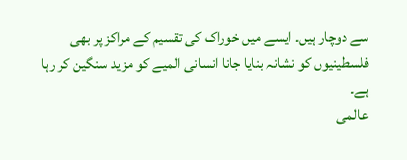سے دوچار ہیں۔ ایسے میں خوراک کی تقسیم کے مراکز پر بھی فلسطینیوں کو نشانہ بنایا جانا انسانی المیے کو مزید سنگین کر رہا ہے۔
عالمی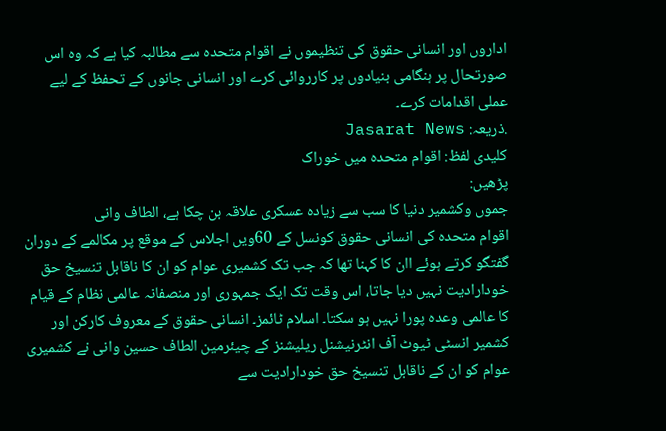اداروں اور انسانی حقوق کی تنظیموں نے اقوام متحدہ سے مطالبہ کیا ہے کہ وہ اس صورتحال پر ہنگامی بنیادوں پر کارروائی کرے اور انسانی جانوں کے تحفظ کے لیے عملی اقدامات کرے۔
.ذریعہ: Jasarat News
کلیدی لفظ: اقوام متحدہ میں خوراک
پڑھیں:
جموں وکشمیر دنیا کا سب سے زیادہ عسکری علاقہ بن چکا ہے، الطاف وانی
اقوام متحدہ کی انسانی حقوق کونسل کے 60ویں اجلاس کے موقع پر مکالمے کے دوران گفتگو کرتے ہوئے اان کا کہنا تھا کہ جب تک کشمیری عوام کو ان کا ناقابل تنسیخ حق خودارادیت نہیں دیا جاتا، اس وقت تک ایک جمہوری اور منصفانہ عالمی نظام کے قیام کا عالمی وعدہ پورا نہیں ہو سکتا۔ اسلام ٹائمز۔ انسانی حقوق کے معروف کارکن اور کشمیر انسٹی ٹیوٹ آف انٹرنیشنل ریلیشنز کے چیئرمین الطاف حسین وانی نے کشمیری عوام کو ان کے ناقابل تنسیخ حق خودارادیت سے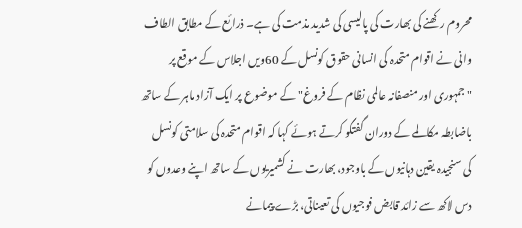محروم رکھنے کی بھارت کی پالیسی کی شدید مذمت کی ہے۔ ذرائع کے مطابق الطاف وانی نے اقوام متحدہ کی انسانی حقوق کونسل کے 60ویں اجلاس کے موقع پر "جمہوری اور منصفانہ عالمی نظام کے فروغ" کے موضوع پر ایک آزاد ماہر کے ساتھ باضابطہ مکالمے کے دوران گفتگو کرتے ہوئے کہا کہ اقوام متحدہ کی سلامتی کونسل کی سنجیدہ یقین دہانیوں کے باوجود، بھارت نے کشمیریوں کے ساتھ اپنے وعدوں کو دس لاکھ سے زائد قابض فوجیوں کی تعیناتی، بڑے پیمانے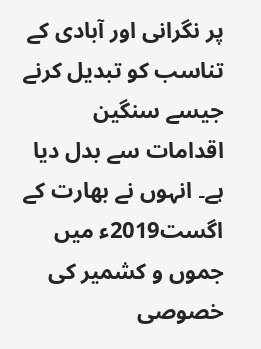پر نگرانی اور آبادی کے تناسب کو تبدیل کرنے جیسے سنگین اقدامات سے بدل دیا ہے۔ انہوں نے بھارت کے اگست2019ء میں جموں و کشمیر کی خصوصی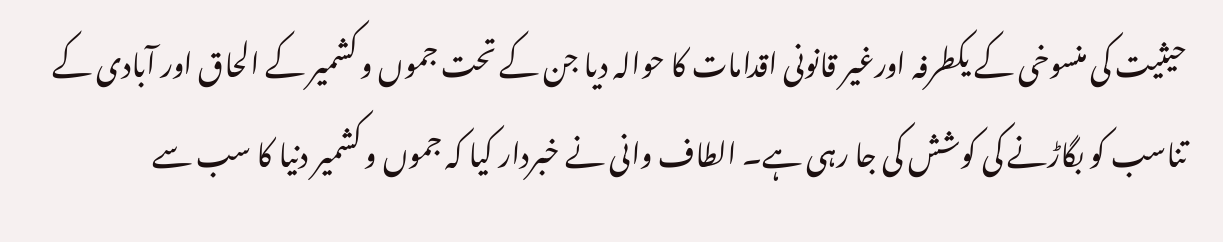حیثیت کی منسوخی کے یکطرفہ اورغیر قانونی اقدامات کا حوالہ دیا جن کے تحت جموں و کشمیر کے الحاق اور آبادی کے تناسب کو بگاڑنے کی کوشش کی جا رہی ہے۔ الطاف وانی نے خبردار کیا کہ جموں و کشمیر دنیا کا سب سے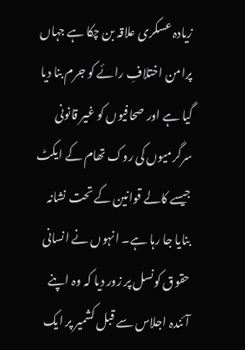زیادہ عسکری علاقہ بن چکا ہے جہاں پرامن اختلافِ رائے کو جرم بنا دیا گیا ہے اور صحافیوں کو غیر قانونی سرگرمیوں کی روک تھام کے ایکٹ جیسے کالے قوانین کے تحت نشانہ بنایا جا رہا ہے۔ انہوں نے انسانی حقوق کونسل پر زور دیا کہ وہ اپنے آئندہ اجلاس سے قبل کشمیر پر ایک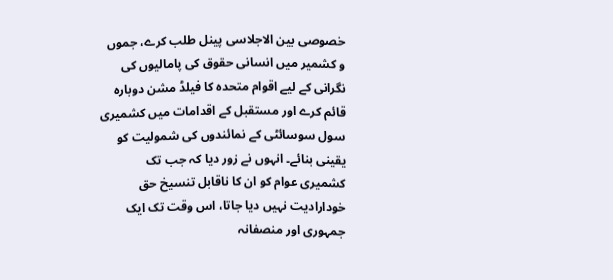خصوصی بین الاجلاسی پینل طلب کرے، جموں و کشمیر میں انسانی حقوق کی پامالیوں کی نگرانی کے لیے اقوام متحدہ کا فیلڈ مشن دوبارہ قائم کرے اور مستقبل کے اقدامات میں کشمیری سول سوسائٹی کے نمائندوں کی شمولیت کو یقینی بنائے۔ انہوں نے زور دیا کہ جب تک کشمیری عوام کو ان کا ناقابل تنسیخ حق خودارادیت نہیں دیا جاتا، اس وقت تک ایک جمہوری اور منصفانہ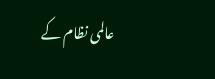عالمی نظام کے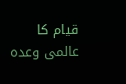قیام کا عالمی وعدہ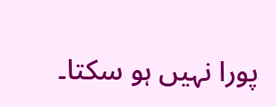پورا نہیں ہو سکتا۔